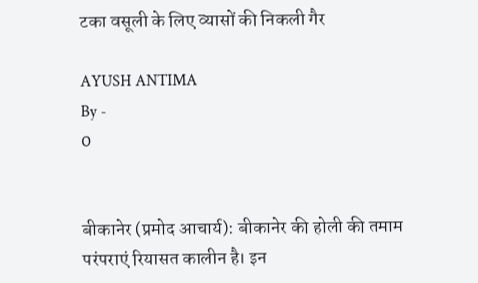टका वसूली के लिए व्यासों की निकली गैर

AYUSH ANTIMA
By -
0


बीकानेर (प्रमोद आचार्य): बीकानेर की होली की तमाम परंपराएं रियासत कालीन है। इन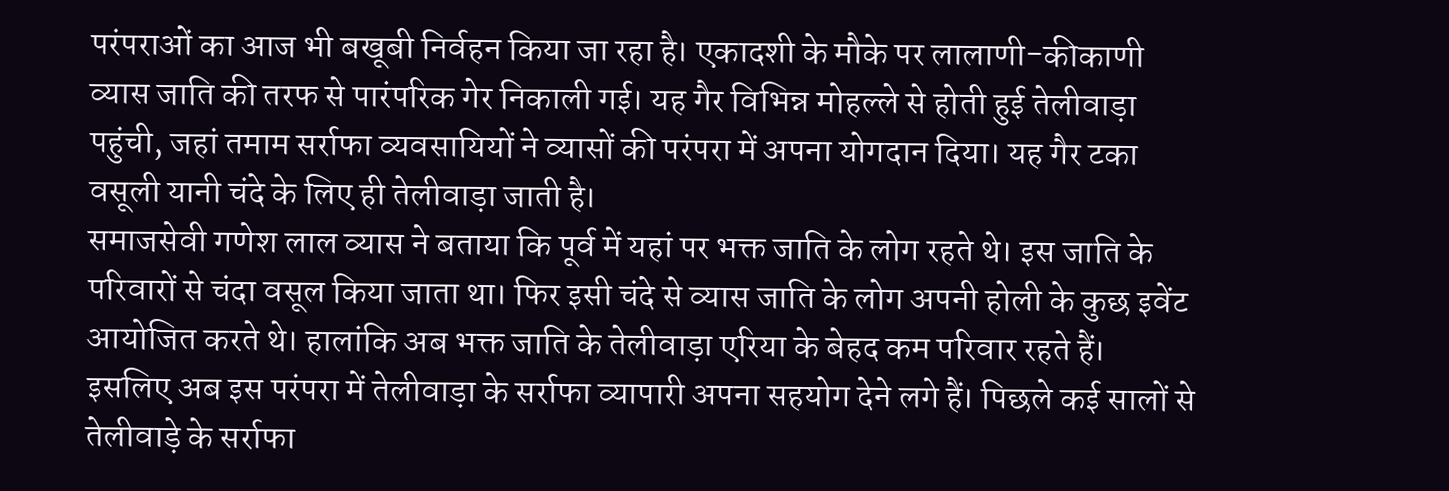परंपराओं का आज भी बखूबी निर्वहन किया जा रहा है। एकादशी के मौके पर लालाणी-कीकाणी व्यास जाति की तरफ से पारंपरिक गेर निकाली गई। यह गैर विभिन्न मोहल्ले से होती हुई तेलीवाड़ा पहुंची, जहां तमाम सर्राफा व्यवसायियों ने व्यासों की परंपरा में अपना योगदान दिया। यह गैर टका वसूली यानी चंदे के लिए ही तेलीवाड़ा जाती है।
समाजसेवी गणेश लाल व्यास ने बताया कि पूर्व में यहां पर भक्त जाति के लोग रहते थे। इस जाति के परिवारों से चंदा वसूल किया जाता था। फिर इसी चंदे से व्यास जाति के लोग अपनी होली के कुछ इवेंट आयोजित करते थे। हालांकि अब भक्त जाति के तेलीवाड़ा एरिया के बेहद कम परिवार रहते हैं। इसलिए अब इस परंपरा में तेलीवाड़ा के सर्राफा व्यापारी अपना सहयोग देने लगे हैं। पिछले कई सालों से तेलीवाड़े के सर्राफा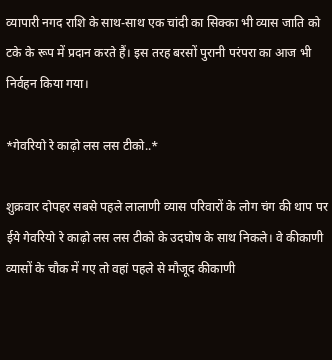व्यापारी नगद राशि के साथ-साथ एक चांदी का सिक्का भी व्यास जाति को टके के रूप में प्रदान करते हैं। इस तरह बरसों पुरानी परंपरा का आज भी निर्वहन किया गया।

*गेवरियो रे काढ़ो लस लस टीको..*

शुक्रवार दोपहर सबसे पहले लालाणी व्यास परिवारों के लोग चंग की थाप पर ईये गेवरियो रे काढ़ो लस लस टीको के उदघोष के साथ निकले। वे कीकाणी व्यासों के चौक में गए तो वहां पहले से मौजूद कीकाणी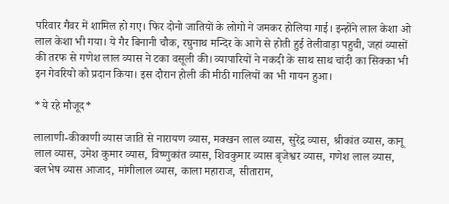परिवार गैवर में शामिल हो गए। फिर दोनो जातियों के लोगो ने जमकर होलिया गाई। इन्होंने लाल केशा ओ लाल केशा भी गया। ये गैर बिनानी चौक, रघुनाथ मन्दिर के आगे से होती हुई तेलीवाड़ा पहुची, जहां व्यासों की तरफ से गणेश लाल व्यास ने टका वसूली की। व्यापारियों ने नकदी के साथ साथ चांदी का सिक्का भी इन गेवरियो को प्रदान किया। इस दौरान होली की मीठी गालियों का भी गायन हुआ।

*ये रहे मौजूद*

लालाणी-कीकाणी व्यास जाति से नारायण व्यास, मक्खन लाल व्यास, सुरेंद्र व्यास, श्रीकांत व्यास, कानू लाल व्यास, उमेश कुमार व्यास, विष्णुकांत व्यास, शिवकुमार व्यास बृजेश्वर व्यास, गणेश लाल व्यास, बलभेष व्यास आजाद, मांगीलाल व्यास, काला महाराज, सीताराम,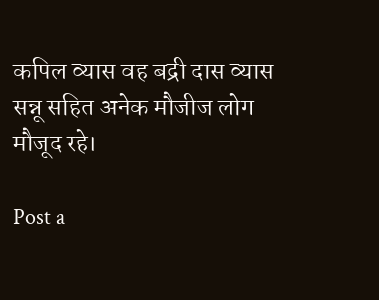कपिल व्यास वह बद्री दास व्यास सन्नू सहित अनेक मौजीज लोग मौजूद रहे।

Post a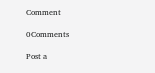Comment

0Comments

Post a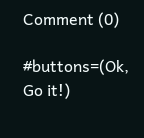Comment (0)

#buttons=(Ok, Go it!)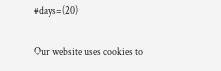#days=(20)

Our website uses cookies to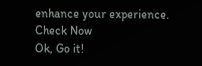enhance your experience. Check Now
Ok, Go it!